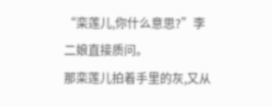“栾莲儿,你什么意思?”李二娘直接质问。
那栾莲儿拍着手里的灰,又从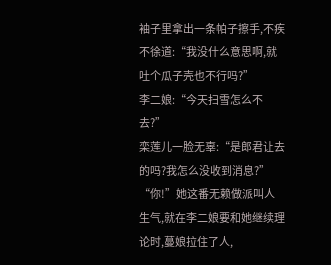袖子里拿出一条帕子擦手,不疾不徐道:“我没什么意思啊,就吐个瓜子壳也不行吗?”
李二娘:“今天扫雪怎么不去?”
栾莲儿一脸无辜:“是郎君让去的吗?我怎么没收到消息?”
“你!”她这番无赖做派叫人生气,就在李二娘要和她继续理论时,蔓娘拉住了人,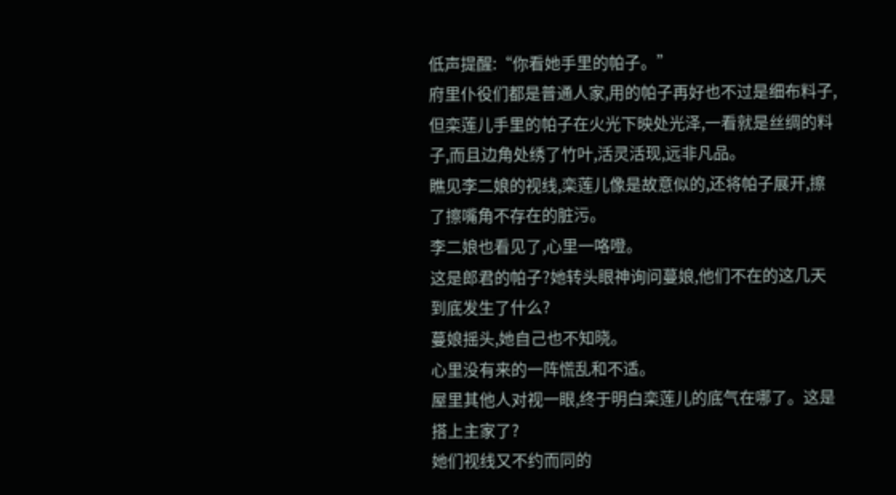低声提醒:“你看她手里的帕子。”
府里仆役们都是普通人家,用的帕子再好也不过是细布料子,但栾莲儿手里的帕子在火光下映处光泽,一看就是丝绸的料子,而且边角处绣了竹叶,活灵活现,远非凡品。
瞧见李二娘的视线,栾莲儿像是故意似的,还将帕子展开,擦了擦嘴角不存在的脏污。
李二娘也看见了,心里一咯噔。
这是郎君的帕子?她转头眼神询问蔓娘,他们不在的这几天到底发生了什么?
蔓娘摇头,她自己也不知晓。
心里没有来的一阵慌乱和不适。
屋里其他人对视一眼,终于明白栾莲儿的底气在哪了。这是搭上主家了?
她们视线又不约而同的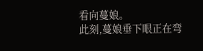看向蔓娘。
此刻,蔓娘垂下眼正在弯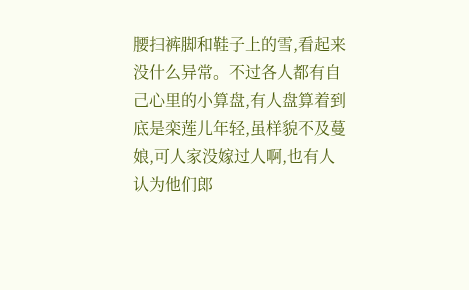腰扫裤脚和鞋子上的雪,看起来没什么异常。不过各人都有自己心里的小算盘,有人盘算着到底是栾莲儿年轻,虽样貌不及蔓娘,可人家没嫁过人啊,也有人认为他们郎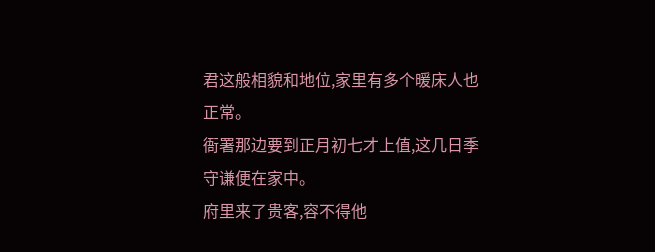君这般相貌和地位,家里有多个暖床人也正常。
衙署那边要到正月初七才上值,这几日季守谦便在家中。
府里来了贵客,容不得他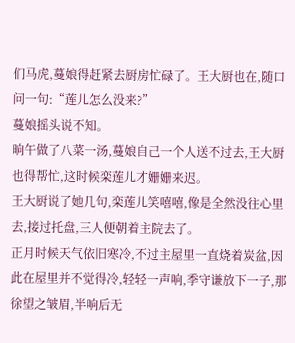们马虎,蔓娘得赶紧去厨房忙碌了。王大厨也在,随口问一句:“莲儿怎么没来?”
蔓娘摇头说不知。
晌午做了八菜一汤,蔓娘自己一个人送不过去,王大厨也得帮忙,这时候栾莲儿才姗姗来迟。
王大厨说了她几句,栾莲儿笑嘻嘻,像是全然没往心里去,接过托盘,三人便朝着主院去了。
正月时候天气依旧寒冷,不过主屋里一直烧着炭盆,因此在屋里并不觉得冷,轻轻一声响,季守谦放下一子,那徐望之皱眉,半响后无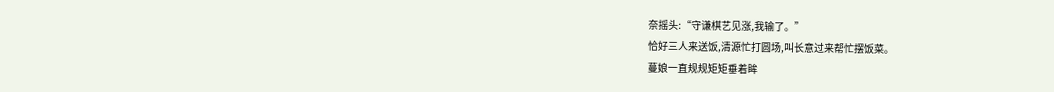奈摇头:“守谦棋艺见涨,我输了。”
恰好三人来送饭,清源忙打圆场,叫长意过来帮忙摆饭菜。
蔓娘一直规规矩矩垂着眸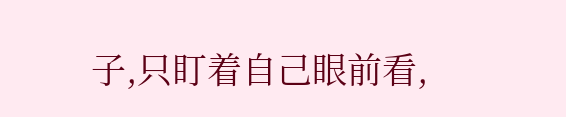子,只盯着自己眼前看,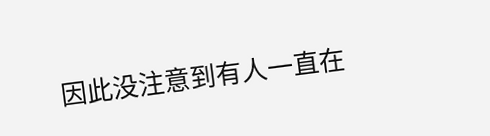因此没注意到有人一直在